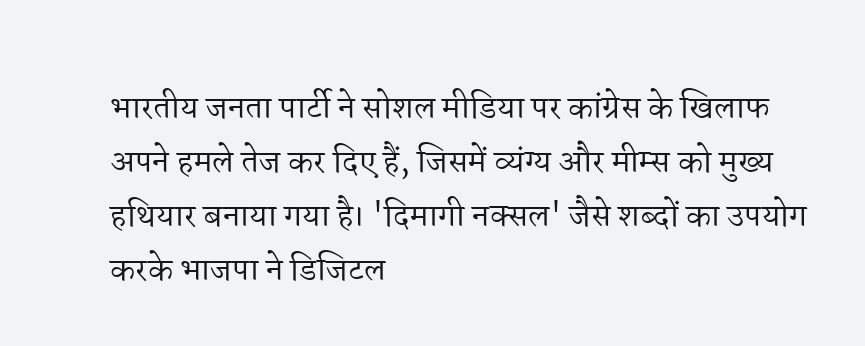भारतीय जनता पार्टी ने सोशल मीडिया पर कांग्रेस के खिलाफ अपने हमले तेज कर दिए हैं, जिसमें व्यंग्य और मीम्स को मुख्य हथियार बनाया गया है। 'दिमागी नक्सल' जैसे शब्दों का उपयोग करके भाजपा ने डिजिटल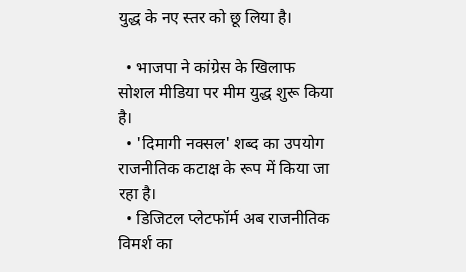युद्ध के नए स्तर को छू लिया है।

  • भाजपा ने कांग्रेस के खिलाफ सोशल मीडिया पर मीम युद्ध शुरू किया है।
  • 'दिमागी नक्सल' शब्द का उपयोग राजनीतिक कटाक्ष के रूप में किया जा रहा है।
  • डिजिटल प्लेटफॉर्म अब राजनीतिक विमर्श का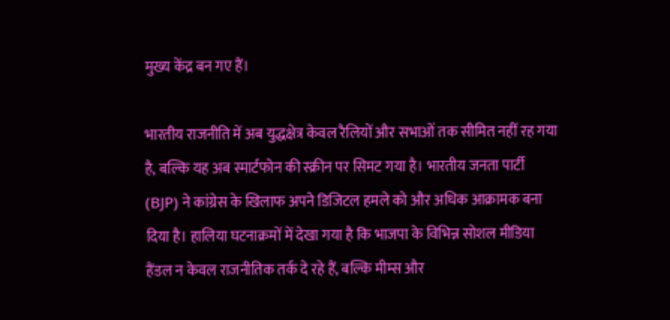मुख्य केंद्र बन गए हैं।

भारतीय राजनीति में अब युद्धक्षेत्र केवल रैलियों और सभाओं तक सीमित नहीं रह गया है, बल्कि यह अब स्मार्टफोन की स्क्रीन पर सिमट गया है। भारतीय जनता पार्टी (BJP) ने कांग्रेस के खिलाफ अपने डिजिटल हमले को और अधिक आक्रामक बना दिया है। हालिया घटनाक्रमों में देखा गया है कि भाजपा के विभिन्न सोशल मीडिया हैंडल न केवल राजनीतिक तर्क दे रहे हैं, बल्कि मीम्स और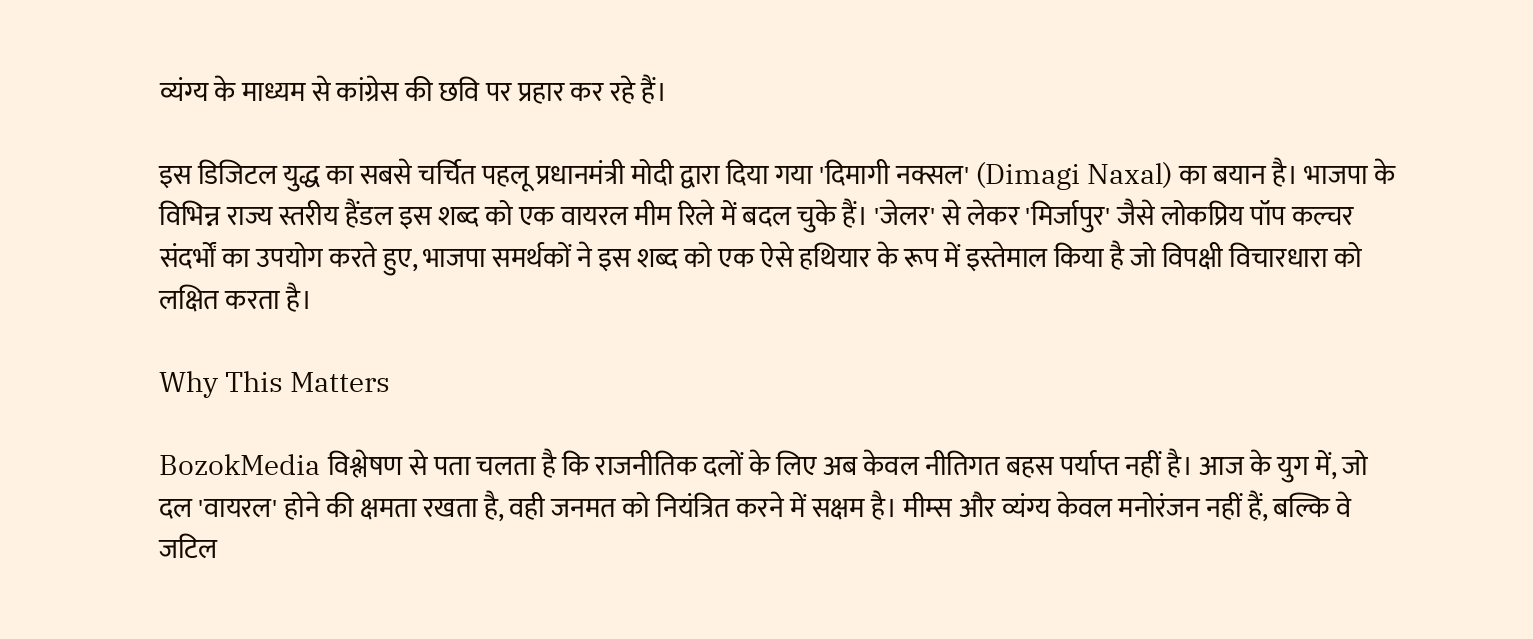व्यंग्य के माध्यम से कांग्रेस की छवि पर प्रहार कर रहे हैं।

इस डिजिटल युद्ध का सबसे चर्चित पहलू प्रधानमंत्री मोदी द्वारा दिया गया 'दिमागी नक्सल' (Dimagi Naxal) का बयान है। भाजपा के विभिन्न राज्य स्तरीय हैंडल इस शब्द को एक वायरल मीम रिले में बदल चुके हैं। 'जेलर' से लेकर 'मिर्जापुर' जैसे लोकप्रिय पॉप कल्चर संदर्भों का उपयोग करते हुए, भाजपा समर्थकों ने इस शब्द को एक ऐसे हथियार के रूप में इस्तेमाल किया है जो विपक्षी विचारधारा को लक्षित करता है।

Why This Matters

BozokMedia विश्लेषण से पता चलता है कि राजनीतिक दलों के लिए अब केवल नीतिगत बहस पर्याप्त नहीं है। आज के युग में, जो दल 'वायरल' होने की क्षमता रखता है, वही जनमत को नियंत्रित करने में सक्षम है। मीम्स और व्यंग्य केवल मनोरंजन नहीं हैं, बल्कि वे जटिल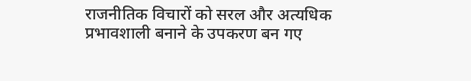राजनीतिक विचारों को सरल और अत्यधिक प्रभावशाली बनाने के उपकरण बन गए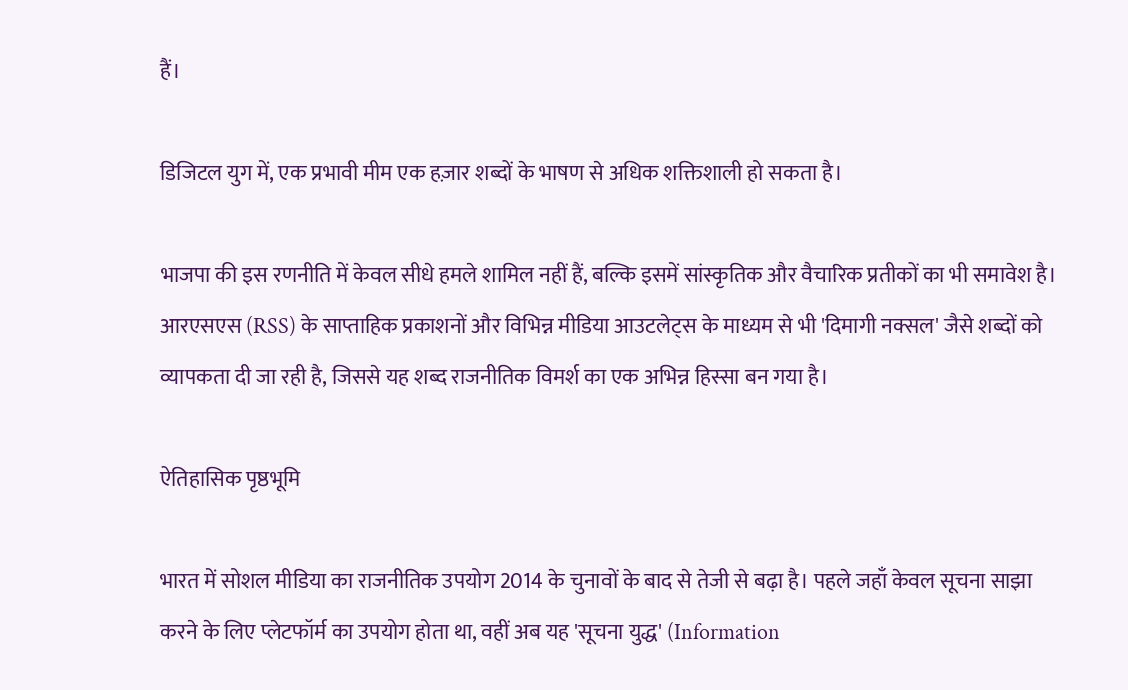हैं।

डिजिटल युग में, एक प्रभावी मीम एक हज़ार शब्दों के भाषण से अधिक शक्तिशाली हो सकता है।

भाजपा की इस रणनीति में केवल सीधे हमले शामिल नहीं हैं, बल्कि इसमें सांस्कृतिक और वैचारिक प्रतीकों का भी समावेश है। आरएसएस (RSS) के साप्ताहिक प्रकाशनों और विभिन्न मीडिया आउटलेट्स के माध्यम से भी 'दिमागी नक्सल' जैसे शब्दों को व्यापकता दी जा रही है, जिससे यह शब्द राजनीतिक विमर्श का एक अभिन्न हिस्सा बन गया है।

ऐतिहासिक पृष्ठभूमि

भारत में सोशल मीडिया का राजनीतिक उपयोग 2014 के चुनावों के बाद से तेजी से बढ़ा है। पहले जहाँ केवल सूचना साझा करने के लिए प्लेटफॉर्म का उपयोग होता था, वहीं अब यह 'सूचना युद्ध' (Information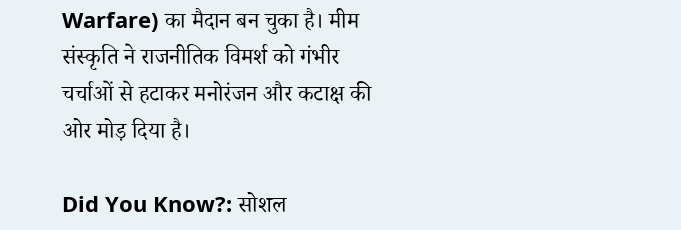Warfare) का मैदान बन चुका है। मीम संस्कृति ने राजनीतिक विमर्श को गंभीर चर्चाओं से हटाकर मनोरंजन और कटाक्ष की ओर मोड़ दिया है।

Did You Know?: सोशल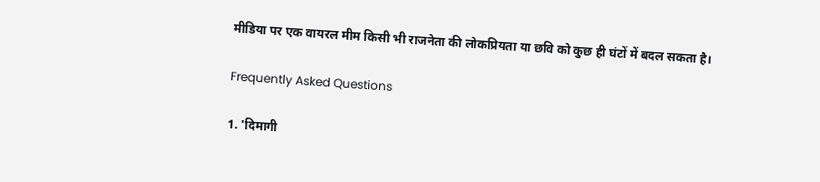मीडिया पर एक वायरल मीम किसी भी राजनेता की लोकप्रियता या छवि को कुछ ही घंटों में बदल सकता है।

Frequently Asked Questions

1. 'दिमागी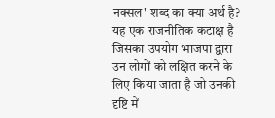नक्सल' शब्द का क्या अर्थ है?
यह एक राजनीतिक कटाक्ष है जिसका उपयोग भाजपा द्वारा उन लोगों को लक्षित करने के लिए किया जाता है जो उनकी दृष्टि में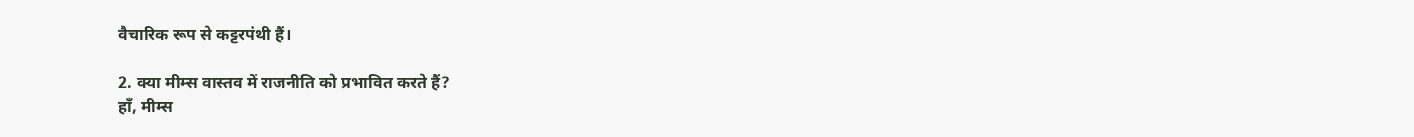वैचारिक रूप से कट्टरपंथी हैं।

2. क्या मीम्स वास्तव में राजनीति को प्रभावित करते हैं?
हाँ, मीम्स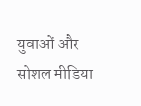युवाओं और सोशल मीडिया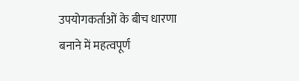उपयोगकर्ताओं के बीच धारणा बनाने में महत्वपूर्ण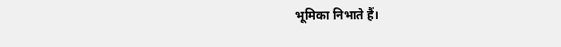भूमिका निभाते हैं।